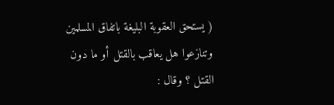( يستحق العقوبة البليغة باتفاق المسلمين وتنازعوا هل يعاقب بالقتل أو ما دون القتل ؟ وقال :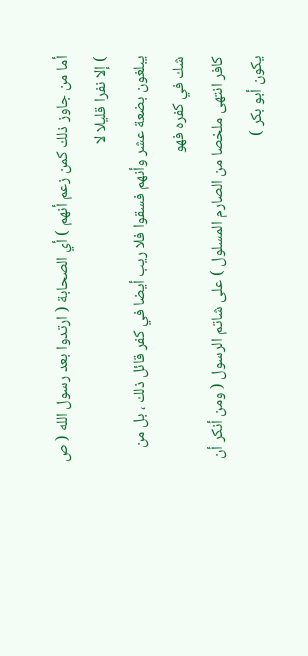أما من جاوز ذلك كمن زعم أنهم ) أي الصحابة ( ارتدوا بعد رسول الله ( ص ) إلا نفرا قليلا لا
يبلغون بضعة عشر وأنهم فسقوا فلا ريب أيضا في كفر قائل ذلك ، بل من شك في كفره فهو
كافر انتهى ملخصا من الصارم المسلول ) على شاتم الرسول ( ومن أنكر أن يكون أبو بكر )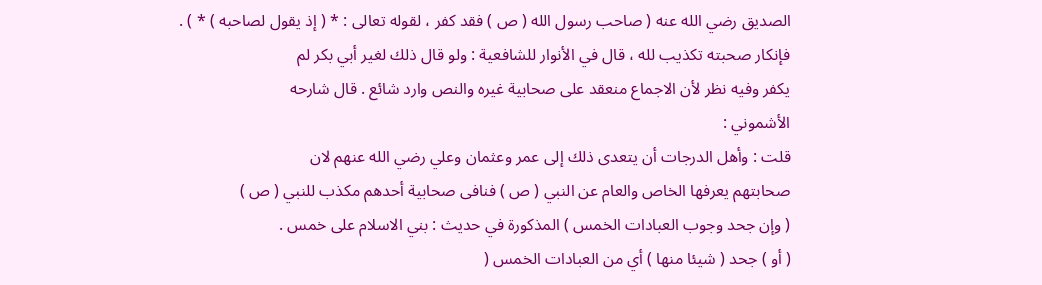الصديق رضي الله عنه ( صاحب رسول الله ( ص ) فقد كفر ، لقوله تعالى : * ( إذ يقول لصاحبه ) * ) .
فإنكار صحبته تكذيب لله ، قال في الأنوار للشافعية : ولو قال ذلك لغير أبي بكر لم
يكفر وفيه نظر لأن الاجماع منعقد على صحابية غيره والنص وارد شائع . قال شارحه
الأشموني :
قلت : وأهل الدرجات أن يتعدى ذلك إلى عمر وعثمان وعلي رضي الله عنهم لان
صحابتهم يعرفها الخاص والعام عن النبي ( ص ) فنافى صحابية أحدهم مكذب للنبي ( ص )
( وإن جحد وجوب العبادات الخمس ) المذكورة في حديث : بني الاسلام على خمس .
( أو ) جحد ( شيئا منها ) أي من العبادات الخمس (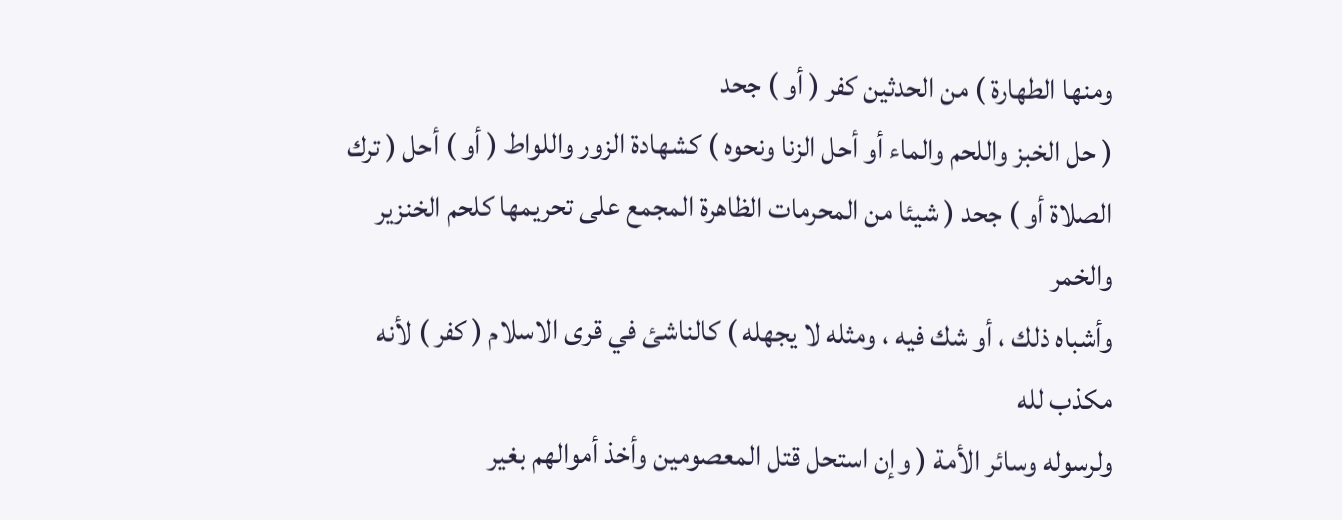ومنها الطهارة ) من الحدثين كفر ( أو ) جحد
( حل الخبز واللحم والماء أو أحل الزنا ونحوه ) كشهادة الزور واللواط ( أو ) أحل ( ترك
الصلاة أو ) جحد ( شيئا من المحرمات الظاهرة المجمع على تحريمها كلحم الخنزير والخمر
وأشباه ذلك ، أو شك فيه ، ومثله لا يجهله ) كالناشئ في قرى الاسلام ( كفر ) لأنه مكذب لله
ولرسوله وسائر الأمة ( وإن استحل قتل المعصومين وأخذ أموالهم بغير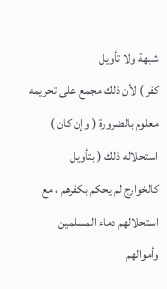شبهة ولا تأويل
كفر ) لأن ذلك مجمع على تحريمه معلوم بالضرورة ( وإن كان ) استحلاله ذلك ( بتأويل
كالخوارج لم يحكم بكفرهم ، مع استحلالهم دماء المسلمين وأموالهم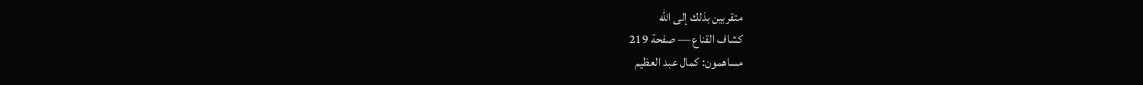متقربين بذلك إلى الله
كشاف القناع — صفحة 219
مساهمون: كمال عبد العظيم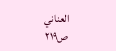العناني
ص٢١٩